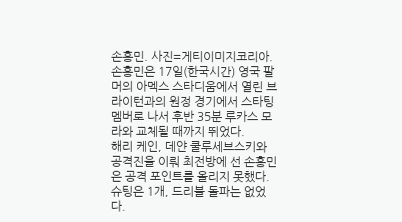손흥민. 사진=게티이미지코리아.
손흥민은 17일(한국시간) 영국 팔머의 아멕스 스타디움에서 열린 브라이턴과의 원정 경기에서 스타팅 멤버로 나서 후반 35분 루카스 모라와 교체될 때까지 뛰었다.
해리 케인, 데얀 쿨루세브스키와 공격진을 이뤄 최전방에 선 손흥민은 공격 포인트를 올리지 못했다. 슈팅은 1개, 드리블 돌파는 없었다.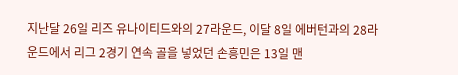지난달 26일 리즈 유나이티드와의 27라운드, 이달 8일 에버턴과의 28라운드에서 리그 2경기 연속 골을 넣었던 손흥민은 13일 맨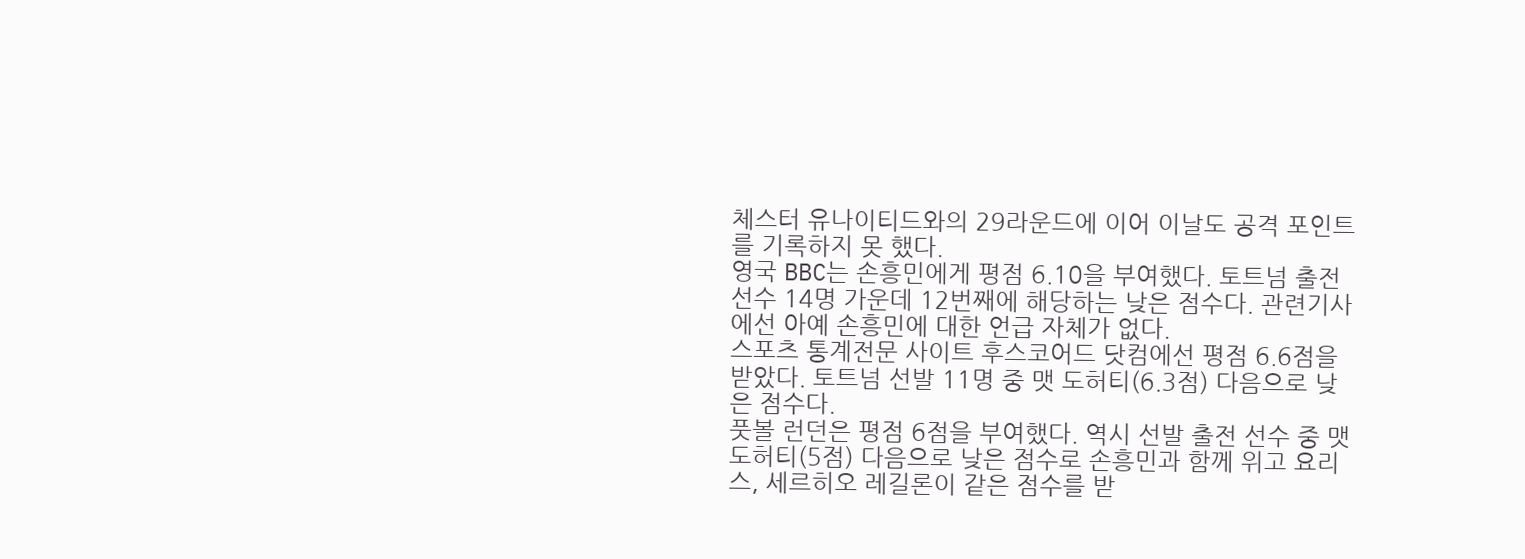체스터 유나이티드와의 29라운드에 이어 이날도 공격 포인트를 기록하지 못 했다.
영국 BBC는 손흥민에게 평점 6.10을 부여했다. 토트넘 출전 선수 14명 가운데 12번째에 해당하는 낮은 점수다. 관련기사에선 아예 손흥민에 대한 언급 자체가 없다.
스포츠 통계전문 사이트 후스코어드 닷컴에선 평점 6.6점을 받았다. 토트넘 선발 11명 중 맷 도허티(6.3점) 다음으로 낮은 점수다.
풋볼 런던은 평점 6점을 부여했다. 역시 선발 출전 선수 중 맷 도허티(5점) 다음으로 낮은 점수로 손흥민과 함께 위고 요리스, 세르히오 레길론이 같은 점수를 받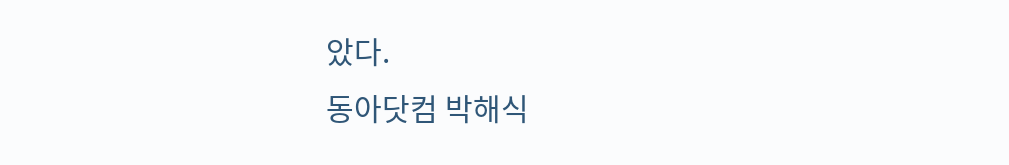았다.
동아닷컴 박해식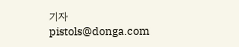기자 pistols@donga.com